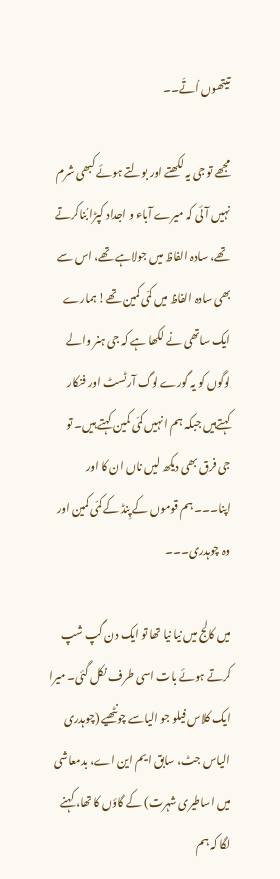تیتھوں اُتّے۔۔

مجھے تو جی یہ لکھتے اور بولتے ہوئے کبھی شرم نہیں آئی کہ میرے آباء و اجداد کپڑا بُناکرتے تھے، سادہ الفاظ میں جولاہے تھے، اس سے بھی سادہ الفاظ میں کمّی کمین تھے! ہمارے ایک ساتھی نے لکھا ہے کہ جی ہنر والے لوگوں کو یہ گورے لوگ آرٹسٹ اور فنکار کہتےہیں جبکہ ہم انہیں کمّی کمین کہتے ہیں۔ تو جی فرق بھی دیکھ لیں ناں ان کا اور اپنا۔۔۔ ہم قوموں کے پِنڈ کے کمّی کمین اور وہ چوہدری۔۔۔

میں کالج میں نیا نیا تھا تو ایک دن گپ شپ کرتے ہوئے بات اسی طرف نکل گئی۔ میرا ایک کلاس فیلو جو الیاسے چونٹھیے (چوہدری الیاس جٹ، سابق ایم این اے، بدمعاشی میں اساطیری شہرت) کے گاؤں کا تھا، کہنے لگا کہ ہم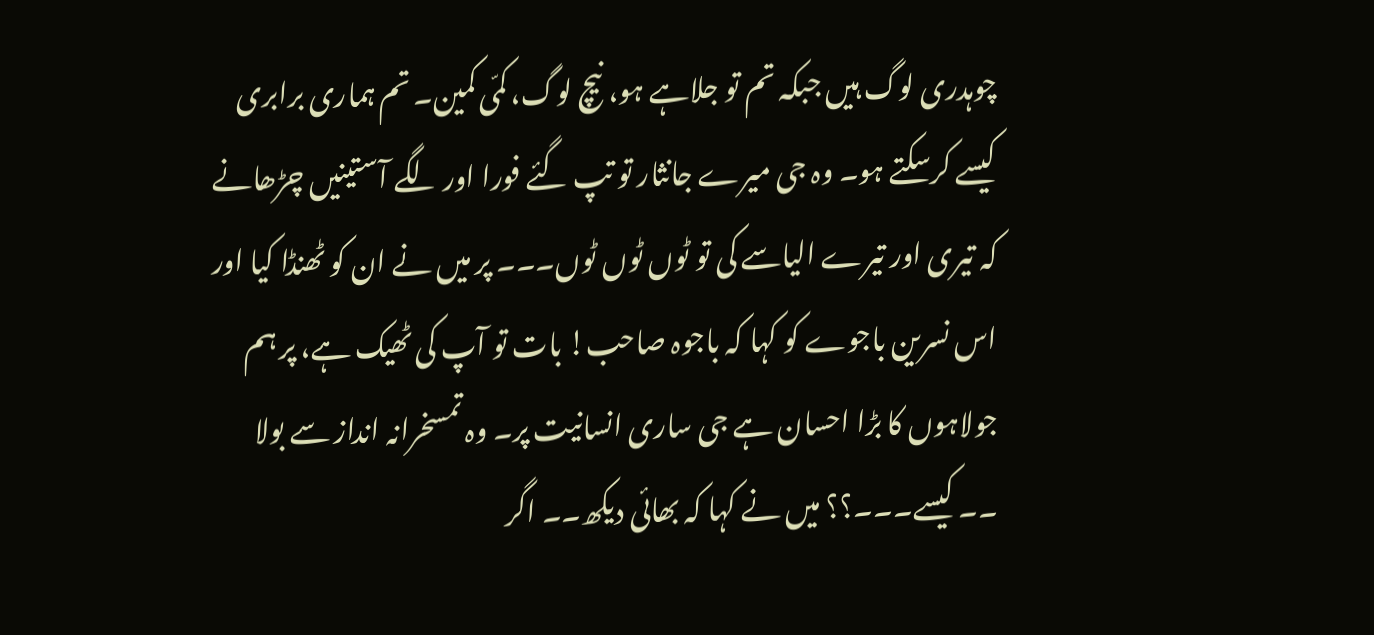چوہدری لوگ ہیں جبکہ تم تو جلاہے ہو، نیچ لوگ، کمّی کمین۔ تم ہماری برابری کیسے کرسکتے ہو۔ وہ جی میرے جانثار تو تپ گئے فورا اور لگے آستینیں چڑھانے کہ تیری اور تیرے الیاسے کی تو ٹوں ٹوں ٹوں۔۔۔ پر میں نے ان کو ٹھنڈا کیا اور اس نسرین باجوے کو کہا کہ باجوہ صاحب! بات تو آپ کی ٹھیک ہے، پر ہم جولاہوں کا بڑا احسان ہے جی ساری انسانیت پر۔ وہ تمسخرانہ انداز سے بولا ۔۔ کیسے۔۔۔؟؟ میں نے کہا کہ بھائی دیکھ۔۔ اگر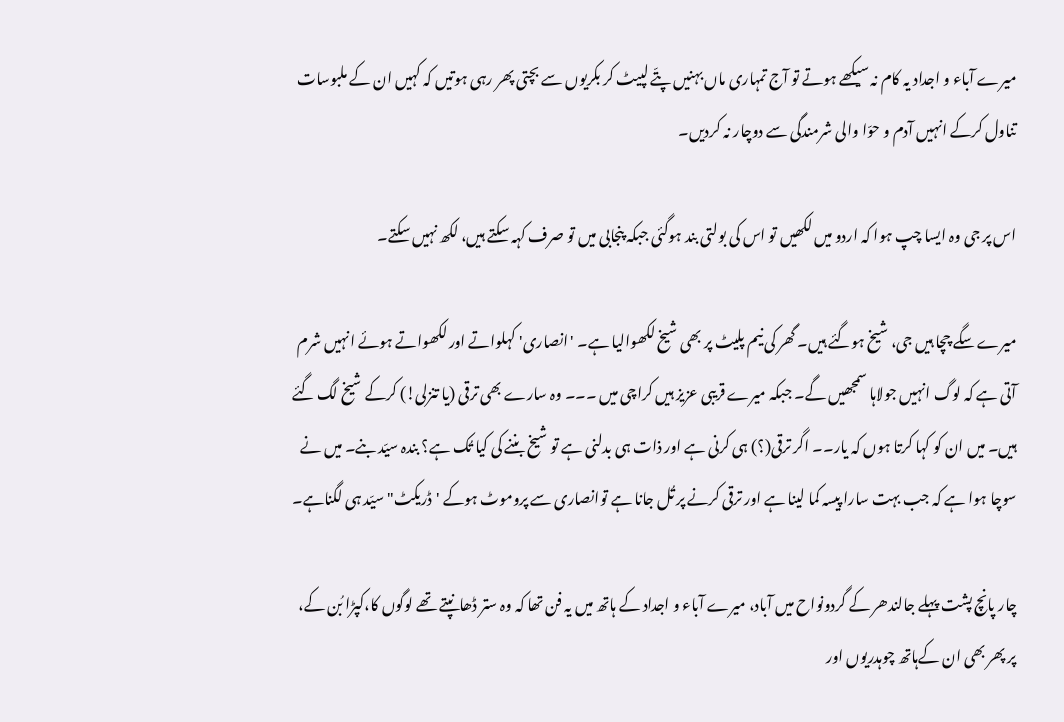میرے آباء و اجداد یہ کام نہ سیکھے ہوتے تو آج تمہاری ماں بہنیں پتّے لپیٹ کر بکریوں سے بچتی پھر رہی ہوتیں کہ کہیں ان کے ملبوسات تناول کرکے انہیں آدم و حوّا والی شرمندگی سے دوچار نہ کردیں۔

اس پر جی وہ ایسا چپ ہوا کہ اردو میں لکھیں تو اس کی بولتی بند ہوگئی جبکہ پنجابی میں تو صرف کہہ سکتے ہیں، لکھ نہیں سکتے۔

میرے سگے چچا ہیں جی، شیخ ہوگئے ہیں۔ گھر کی نیم پلیٹ پر بھی شیخ لکھوالیا ہے۔ 'انصاری' کہلواتے اور لکھواتے ہوئے انہیں شرم آتی ہے کہ لوگ انہیں جولاہا سمجھیں گے۔ جبکہ میرے قریبی عزیز ہیں کراچی میں ۔۔۔ وہ سارے بھی ترقی (یا تنزلی!) کرکے شیخ لگ گئے ہیں۔ میں ان کو کہا کرتا ہوں کہ یار۔۔ اگر ترقی(؟) ہی کرنی ہے اور ذات ہی بدلنی ہے تو شیخ بننے کی کیا تُک ہے؟ بندہ سیّد بنے۔ میں نے سوچا ہوا ہے کہ جب بہت سارا پیسہ کما لینا ہے اور ترقی کرنے پر تُل جانا ہے توانصاری سے پروموٹ ہوکے 'ڈریکٹ" سیّد ہی لگناہے۔

چار پانچ پشت پہلے جالندھر کے گردونواح میں آباد، میرے آباء و اجداد کے ہاتھ میں یہ فن تھا کہ وہ ستر ڈھانپتے تھے لوگوں کا،کپڑا بُن کے، پر پھر بھی ان کےہاتھ چوہدریوں اور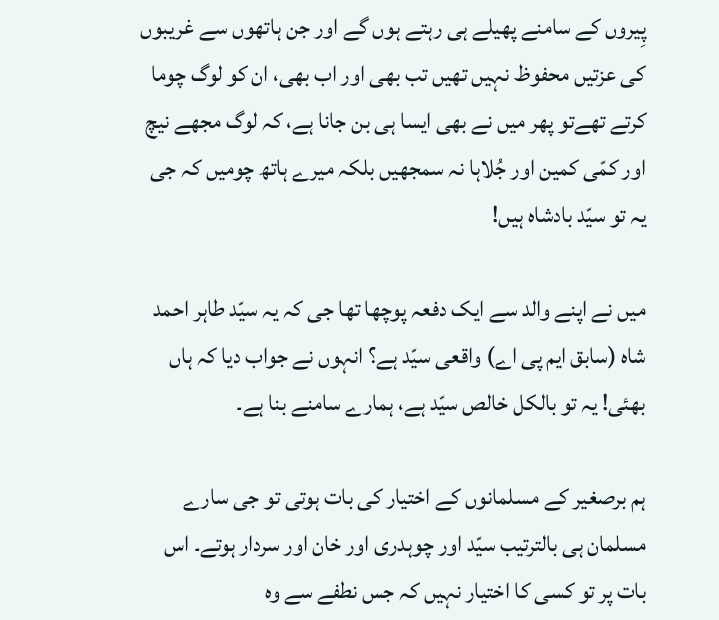پِیروں کے سامنے پھیلے ہی رہتے ہوں گے اور جن ہاتھوں سے غریبوں کی عزتیں محفوظ نہیں تھیں تب بھی اور اب بھی، ان کو لوگ چوما کرتے تھےتو پھر میں نے بھی ایسا ہی بن جانا ہے، کہ لوگ مجھے نیچ اور کمّی کمین اور جُلاہا نہ سمجھیں بلکہ میرے ہاتھ چومیں کہ جی یہ تو سیّد بادشاہ ہیں!

میں نے اپنے والد سے ایک دفعہ پوچھا تھا جی کہ یہ سیّد طاہر احمد شاہ (سابق ایم پی اے) واقعی سیّد ہے؟ انہوں نے جواب دیا کہ ہاں بھئی! یہ تو بالکل خالص سیّد ہے، ہمارے سامنے بنا ہے۔

ہم برصغیر کے مسلمانوں کے اختیار کی بات ہوتی تو جی سارے مسلمان ہی بالترتیب سیّد اور چوہدری اور خان اور سردار ہوتے۔ اس بات پر تو کسی کا اختیار نہیں کہ جس نطفے سے وہ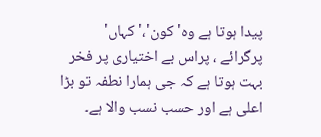پیدا ہوتا ہے وہ' کون'،'کہاں' پرگرائے ، پراس بے اختیاری پر فخر بہت ہوتا ہے کہ جی ہمارا نطفہ تو بڑا اعلی ہے اور حسب نسب والا ہے۔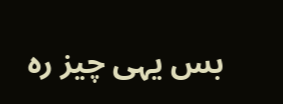بس یہی چیز رہ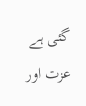گئی ہے عزت اور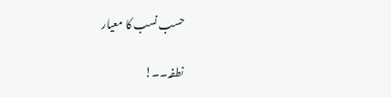حسب نسب کا معیار

نطفہ۔۔!